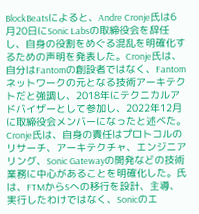BlockBeatsによると、Andre Cronje氏は6月20日にSonic Labsの取締役会を辞任し、自身の役割をめぐる混乱を明確化するための声明を発表した。Cronje氏は、自分はFantomの創設者ではなく、Fantomネットワークの元となる技術アーキテクトだと強調し、2018年にテクニカルアドバイザーとして参加し、2022年12月に取締役会メンバーになったと述べた。
Cronje氏は、自身の責任はプロトコルのリサーチ、アーキテクチャ、エンジニアリング、Sonic Gatewayの開発などの技術業務に中心があることを明確化した。氏は、FTMからSへの移行を設計、主導、実行したわけではなく、Sonicのエ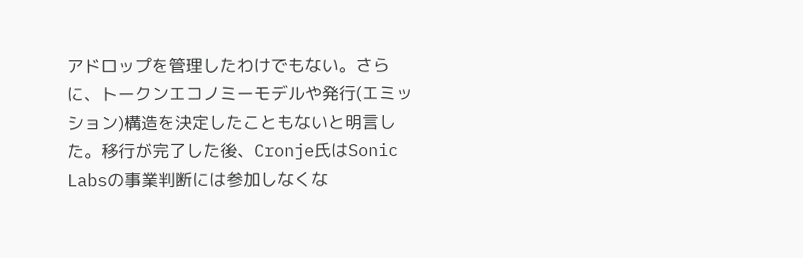アドロップを管理したわけでもない。さらに、トークンエコノミーモデルや発行(エミッション)構造を決定したこともないと明言した。移行が完了した後、Cronje氏はSonic Labsの事業判断には参加しなくな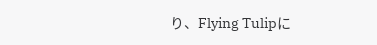り、Flying Tulipに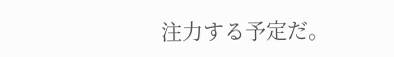注力する予定だ。